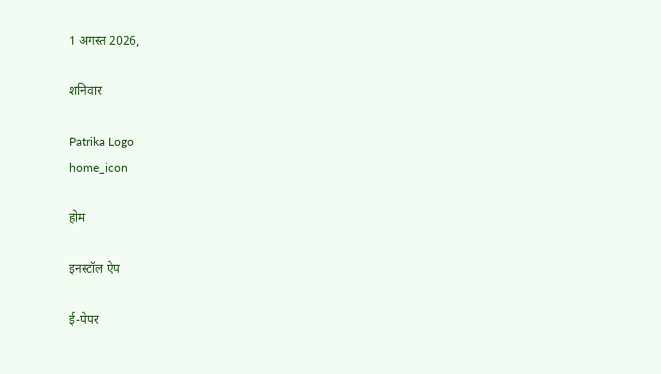1 अगस्त 2026,

शनिवार

Patrika Logo
home_icon

होम

इनस्टॉल ऐप

ई-पेपर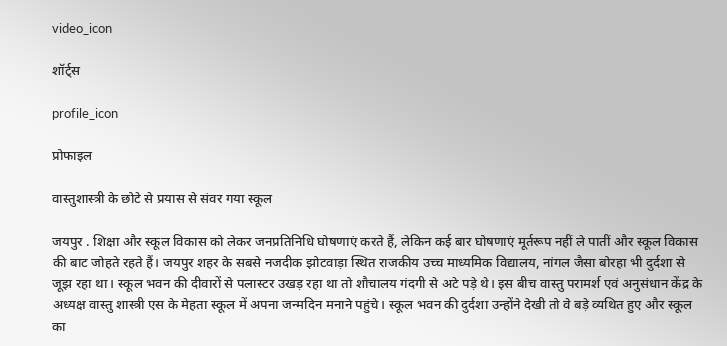video_icon

शॉर्ट्स

profile_icon

प्रोफाइल

वास्तुशास्त्री के छोटे से प्रयास से संवर गया स्कूल

जयपुर . शिक्षा और स्कूल विकास को लेकर जनप्रतिनिधि घोषणाएं करते हैं, लेकिन कई बार घोषणाएं मूर्तरूप नहीं ले पातीं और स्कूल विकास की बाट जोहते रहते हैं। जयपुर शहर के सबसे नजदीक झोटवाड़ा स्थित राजकीय उच्च माध्यमिक विद्यालय, नांगल जैसा बोरहा भी दुर्दशा से जूझ रहा था। स्कूल भवन की दीवारों से पलास्टर उखड़ रहा था तो शौचालय गंदगी से अटे पड़े थे। इस बीच वास्तु परामर्श एवं अनुसंधान केंद्र के अध्यक्ष वास्तु शास्त्री एस के मेहता स्कूल में अपना जन्मदिन मनाने पहुंचे। स्कूल भवन की दुर्दशा उन्होंने देखी तो वे बड़े व्यथित हुए और स्कूल का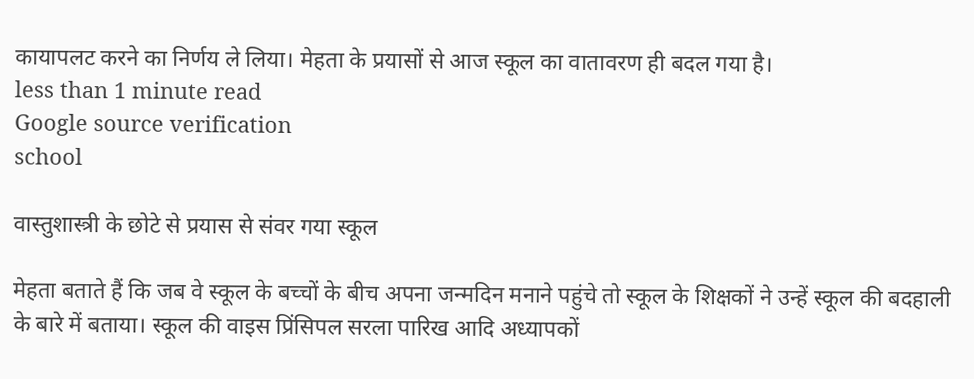कायापलट करने का निर्णय ले लिया। मेहता के प्रयासों से आज स्कूल का वातावरण ही बदल गया है।
less than 1 minute read
Google source verification
school

वास्तुशास्त्री के छोटे से प्रयास से संवर गया स्कूल

मेहता बताते हैं कि जब वे स्कूल के बच्चों के बीच अपना जन्मदिन मनाने पहुंचे तो स्कूल के शिक्षकों ने उन्हें स्कूल की बदहाली के बारे में बताया। स्कूल की वाइस प्रिंसिपल सरला पारिख आदि अध्यापकों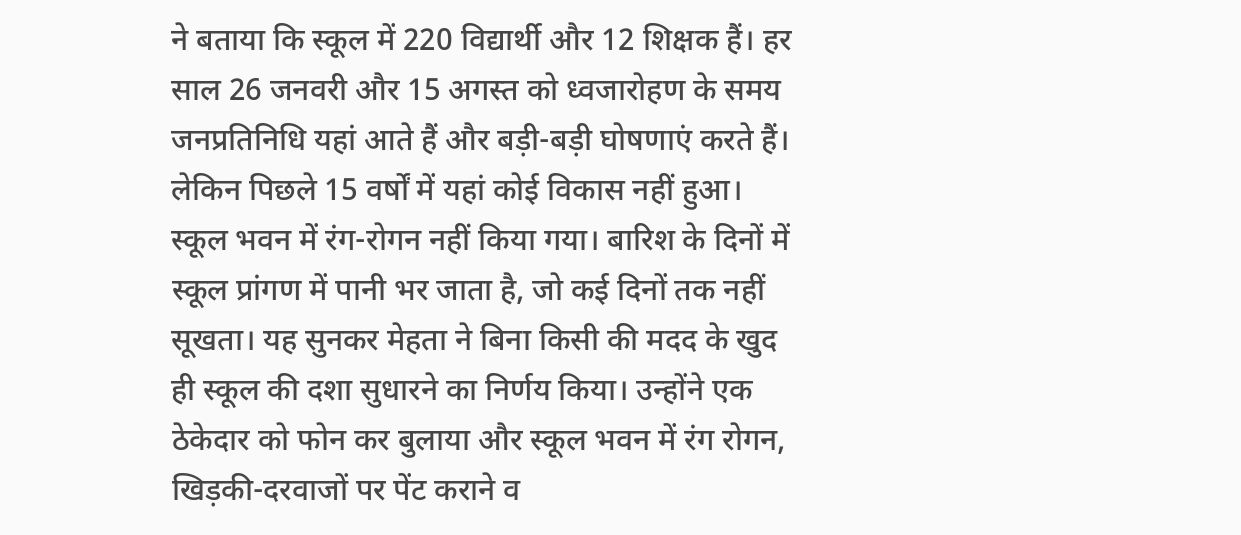ने बताया कि स्कूल में 220 विद्यार्थी और 12 शिक्षक हैं। हर साल 26 जनवरी और 15 अगस्त को ध्वजारोहण के समय जनप्रतिनिधि यहां आते हैं और बड़ी-बड़ी घोषणाएं करते हैं। लेकिन पिछले 15 वर्षों में यहां कोई विकास नहीं हुआ। स्कूल भवन में रंग-रोगन नहीं किया गया। बारिश के दिनों में स्कूल प्रांगण में पानी भर जाता है, जो कई दिनों तक नहीं सूखता। यह सुनकर मेहता ने बिना किसी की मदद के खुद ही स्कूल की दशा सुधारने का निर्णय किया। उन्होंने एक ठेकेदार को फोन कर बुलाया और स्कूल भवन में रंग रोगन, खिड़की-दरवाजों पर पेंट कराने व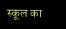स्कूल का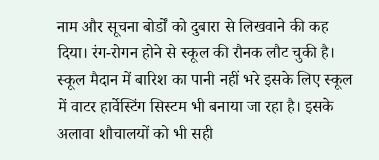नाम और सूचना बोर्डों को दुबारा से लिखवाने की कह दिया। रंग-रोगन होने से स्कूल की रौनक लौट चुकी है। स्कूल मैदान में बारिश का पानी नहीं भरे इसके लिए स्कूल में वाटर हार्वेस्टिंग सिस्टम भी बनाया जा रहा है। इसके अलावा शौचालयों को भी सही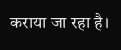कराया जा रहा है।